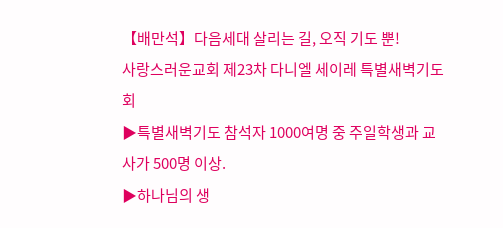【배만석】다음세대 살리는 길, 오직 기도 뿐!
사랑스러운교회 제23차 다니엘 세이레 특별새벽기도회
▶특별새벽기도 참석자 1000여명 중 주일학생과 교사가 500명 이상.
▶하나님의 생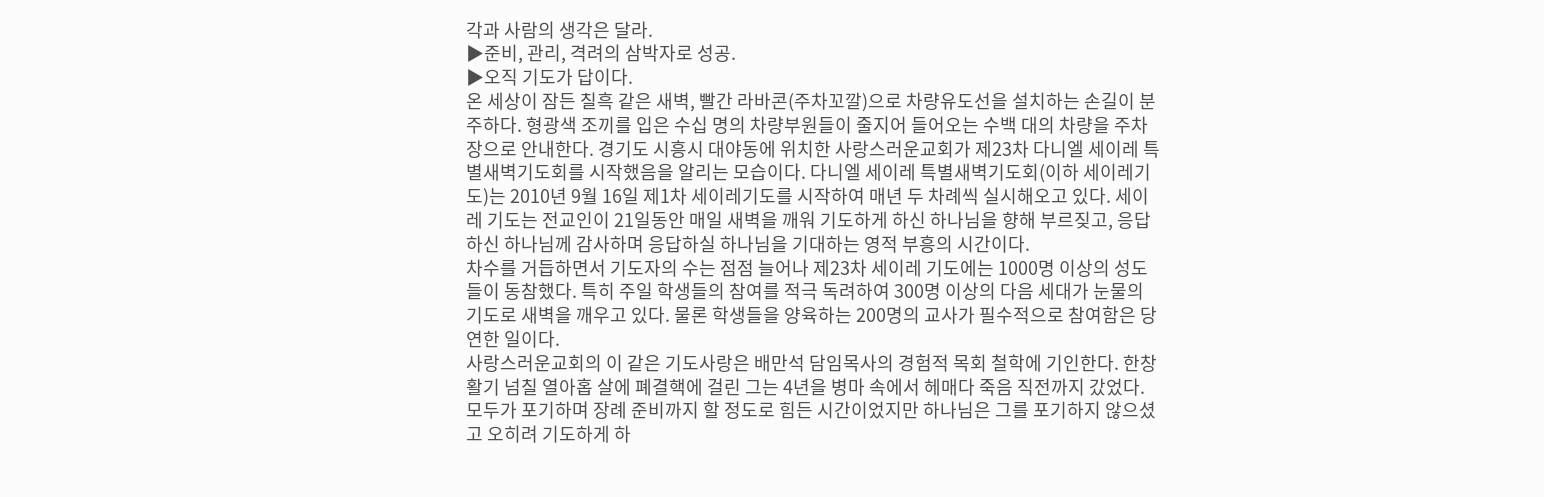각과 사람의 생각은 달라.
▶준비, 관리, 격려의 삼박자로 성공.
▶오직 기도가 답이다.
온 세상이 잠든 칠흑 같은 새벽, 빨간 라바콘(주차꼬깔)으로 차량유도선을 설치하는 손길이 분주하다. 형광색 조끼를 입은 수십 명의 차량부원들이 줄지어 들어오는 수백 대의 차량을 주차장으로 안내한다. 경기도 시흥시 대야동에 위치한 사랑스러운교회가 제23차 다니엘 세이레 특별새벽기도회를 시작했음을 알리는 모습이다. 다니엘 세이레 특별새벽기도회(이하 세이레기도)는 2010년 9월 16일 제1차 세이레기도를 시작하여 매년 두 차례씩 실시해오고 있다. 세이레 기도는 전교인이 21일동안 매일 새벽을 깨워 기도하게 하신 하나님을 향해 부르짖고, 응답하신 하나님께 감사하며 응답하실 하나님을 기대하는 영적 부흥의 시간이다.
차수를 거듭하면서 기도자의 수는 점점 늘어나 제23차 세이레 기도에는 1000명 이상의 성도들이 동참했다. 특히 주일 학생들의 참여를 적극 독려하여 300명 이상의 다음 세대가 눈물의 기도로 새벽을 깨우고 있다. 물론 학생들을 양육하는 200명의 교사가 필수적으로 참여함은 당연한 일이다.
사랑스러운교회의 이 같은 기도사랑은 배만석 담임목사의 경험적 목회 철학에 기인한다. 한창 활기 넘칠 열아홉 살에 폐결핵에 걸린 그는 4년을 병마 속에서 헤매다 죽음 직전까지 갔었다. 모두가 포기하며 장례 준비까지 할 정도로 힘든 시간이었지만 하나님은 그를 포기하지 않으셨고 오히려 기도하게 하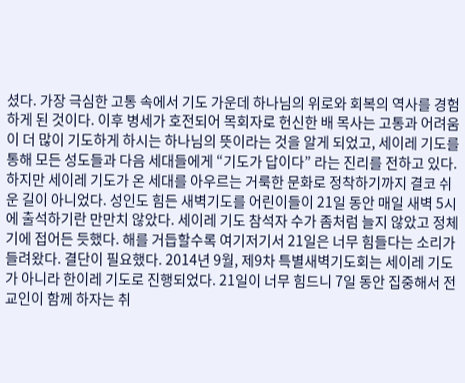셨다. 가장 극심한 고통 속에서 기도 가운데 하나님의 위로와 회복의 역사를 경험하게 된 것이다. 이후 병세가 호전되어 목회자로 헌신한 배 목사는 고통과 어려움이 더 많이 기도하게 하시는 하나님의 뜻이라는 것을 알게 되었고, 세이레 기도를 통해 모든 성도들과 다음 세대들에게 “기도가 답이다” 라는 진리를 전하고 있다.
하지만 세이레 기도가 온 세대를 아우르는 거룩한 문화로 정착하기까지 결코 쉬운 길이 아니었다. 성인도 힘든 새벽기도를 어린이들이 21일 동안 매일 새벽 5시에 출석하기란 만만치 않았다. 세이레 기도 참석자 수가 좀처럼 늘지 않았고 정체기에 접어든 듯했다. 해를 거듭할수록 여기저기서 21일은 너무 힘들다는 소리가 들려왔다. 결단이 필요했다. 2014년 9월, 제9차 특별새벽기도회는 세이레 기도가 아니라 한이레 기도로 진행되었다. 21일이 너무 힘드니 7일 동안 집중해서 전교인이 함께 하자는 취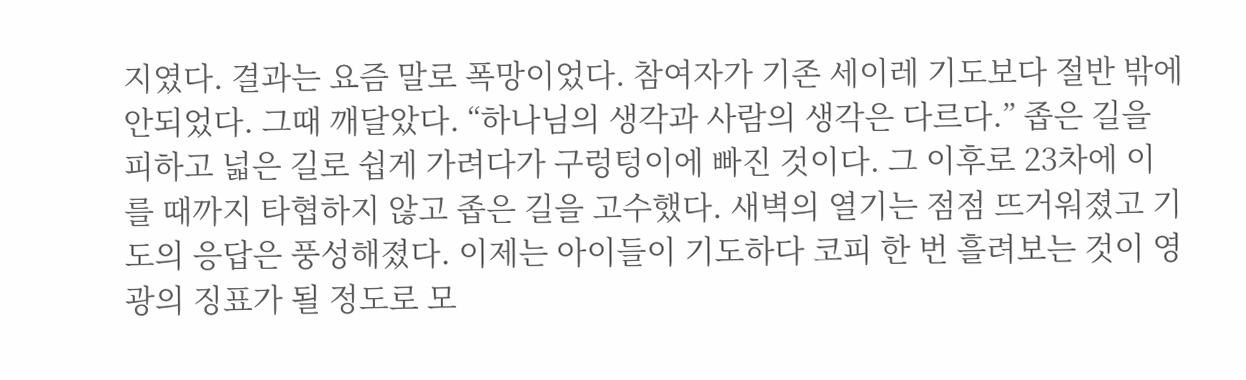지였다. 결과는 요즘 말로 폭망이었다. 참여자가 기존 세이레 기도보다 절반 밖에 안되었다. 그때 깨달았다. “하나님의 생각과 사람의 생각은 다르다.” 좁은 길을 피하고 넓은 길로 쉽게 가려다가 구렁텅이에 빠진 것이다. 그 이후로 23차에 이를 때까지 타협하지 않고 좁은 길을 고수했다. 새벽의 열기는 점점 뜨거워졌고 기도의 응답은 풍성해졌다. 이제는 아이들이 기도하다 코피 한 번 흘려보는 것이 영광의 징표가 될 정도로 모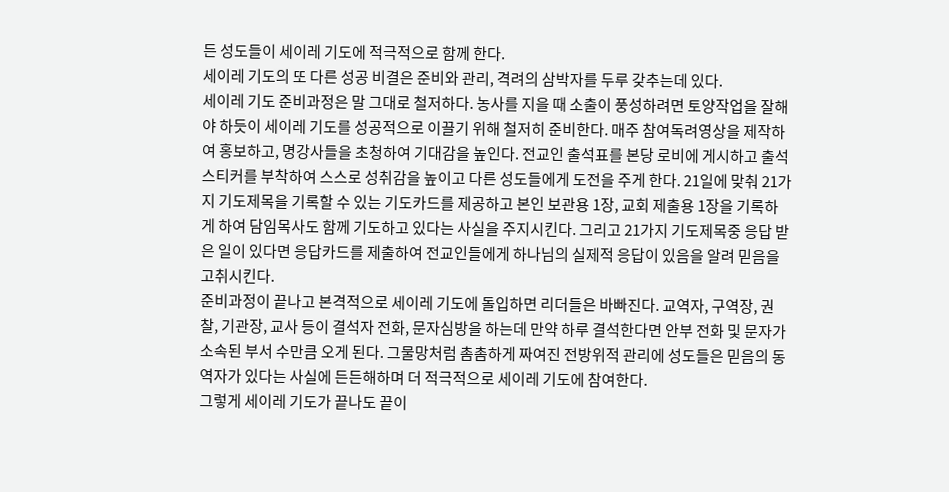든 성도들이 세이레 기도에 적극적으로 함께 한다.
세이레 기도의 또 다른 성공 비결은 준비와 관리, 격려의 삼박자를 두루 갖추는데 있다.
세이레 기도 준비과정은 말 그대로 철저하다. 농사를 지을 때 소출이 풍성하려면 토양작업을 잘해야 하듯이 세이레 기도를 성공적으로 이끌기 위해 철저히 준비한다. 매주 참여독려영상을 제작하여 홍보하고, 명강사들을 초청하여 기대감을 높인다. 전교인 출석표를 본당 로비에 게시하고 출석스티커를 부착하여 스스로 성취감을 높이고 다른 성도들에게 도전을 주게 한다. 21일에 맞춰 21가지 기도제목을 기록할 수 있는 기도카드를 제공하고 본인 보관용 1장, 교회 제출용 1장을 기록하게 하여 담임목사도 함께 기도하고 있다는 사실을 주지시킨다. 그리고 21가지 기도제목중 응답 받은 일이 있다면 응답카드를 제출하여 전교인들에게 하나님의 실제적 응답이 있음을 알려 믿음을 고취시킨다.
준비과정이 끝나고 본격적으로 세이레 기도에 돌입하면 리더들은 바빠진다. 교역자, 구역장, 권찰, 기관장, 교사 등이 결석자 전화, 문자심방을 하는데 만약 하루 결석한다면 안부 전화 및 문자가 소속된 부서 수만큼 오게 된다. 그물망처럼 촘촘하게 짜여진 전방위적 관리에 성도들은 믿음의 동역자가 있다는 사실에 든든해하며 더 적극적으로 세이레 기도에 참여한다.
그렇게 세이레 기도가 끝나도 끝이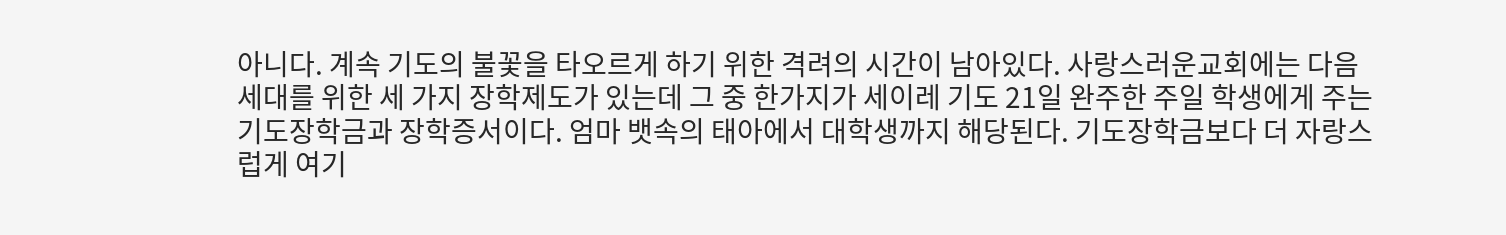아니다. 계속 기도의 불꽃을 타오르게 하기 위한 격려의 시간이 남아있다. 사랑스러운교회에는 다음 세대를 위한 세 가지 장학제도가 있는데 그 중 한가지가 세이레 기도 21일 완주한 주일 학생에게 주는 기도장학금과 장학증서이다. 엄마 뱃속의 태아에서 대학생까지 해당된다. 기도장학금보다 더 자랑스럽게 여기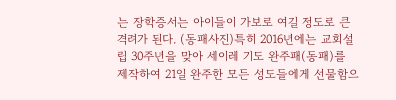는 장학증서는 아이들이 가보로 여길 정도로 큰 격려가 된다. (동패사진)특히 2016년에는 교회설립 30주년을 맞아 세이레 기도 완주패(동패)를 제작하여 21일 완주한 모든 성도들에게 선물함으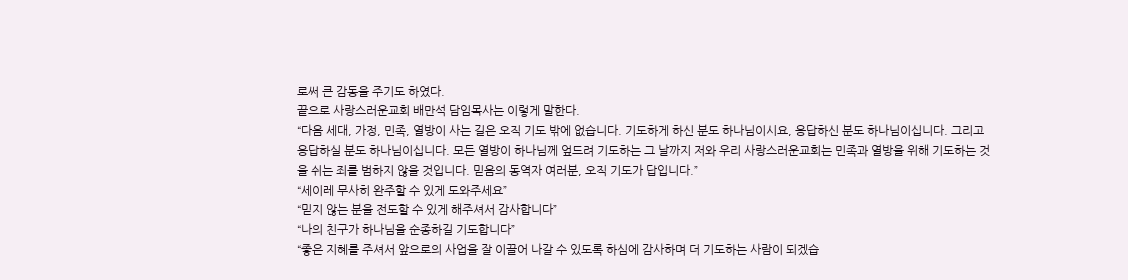로써 큰 감동을 주기도 하였다.
끝으로 사랑스러운교회 배만석 담임목사는 이렇게 말한다.
“다음 세대, 가정, 민족, 열방이 사는 길은 오직 기도 밖에 없습니다. 기도하게 하신 분도 하나님이시요, 응답하신 분도 하나님이십니다. 그리고 응답하실 분도 하나님이십니다. 모든 열방이 하나님께 엎드려 기도하는 그 날까지 저와 우리 사랑스러운교회는 민족과 열방을 위해 기도하는 것을 쉬는 죄를 범하지 않을 것입니다. 믿음의 동역자 여러분, 오직 기도가 답입니다.”
“세이레 무사히 완주할 수 있게 도와주세요”
“믿지 않는 분을 전도할 수 있게 해주셔서 감사합니다”
“나의 친구가 하나님을 순종하길 기도합니다”
“좋은 지혜를 주셔서 앞으로의 사업을 잘 이끌어 나갈 수 있도록 하심에 감사하며 더 기도하는 사람이 되겠습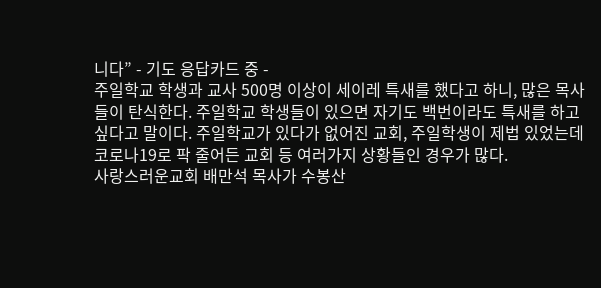니다” - 기도 응답카드 중 -
주일학교 학생과 교사 500명 이상이 세이레 특새를 했다고 하니, 많은 목사들이 탄식한다. 주일학교 학생들이 있으면 자기도 백번이라도 특새를 하고싶다고 말이다. 주일학교가 있다가 없어진 교회, 주일학생이 제법 있었는데 코로나19로 팍 줄어든 교회 등 여러가지 상황들인 경우가 많다.
사랑스러운교회 배만석 목사가 수봉산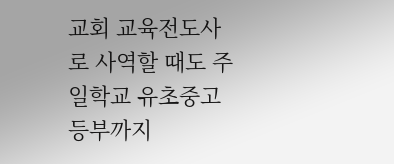교회 교육전도사로 사역할 때도 주일학교 유초중고등부까지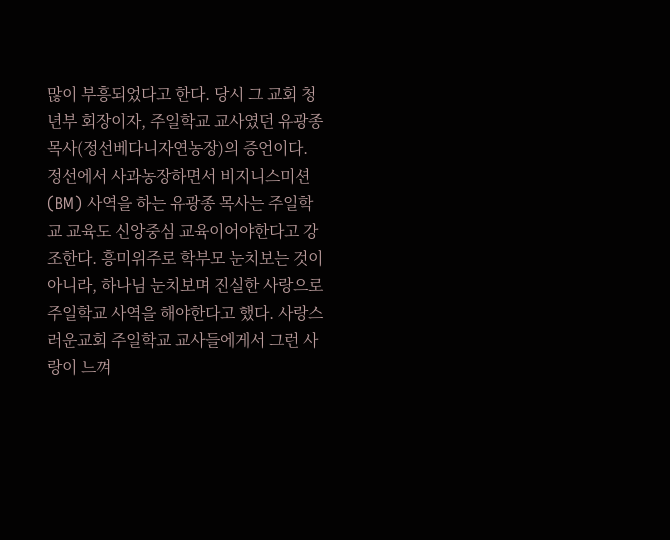많이 부흥되었다고 한다. 당시 그 교회 청년부 회장이자, 주일학교 교사였던 유광종 목사(정선베다니자연농장)의 증언이다.
정선에서 사과농장하면서 비지니스미션(BM) 사역을 하는 유광종 목사는 주일학교 교육도 신앙중심 교육이어야한다고 강조한다. 흥미위주로 학부모 눈치보는 것이 아니라, 하나님 눈치보며 진실한 사랑으로 주일학교 사역을 해야한다고 했다. 사랑스러운교회 주일학교 교사들에게서 그런 사랑이 느껴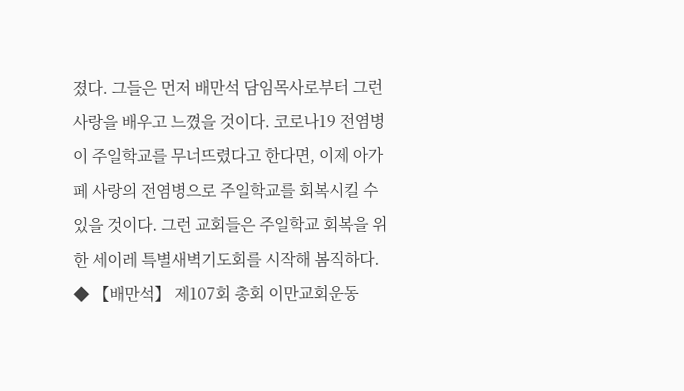졌다. 그들은 먼저 배만석 담임목사로부터 그런 사랑을 배우고 느꼈을 것이다. 코로나19 전염병이 주일학교를 무너뜨렸다고 한다면, 이제 아가페 사랑의 전염병으로 주일학교를 회복시킬 수 있을 것이다. 그런 교회들은 주일학교 회복을 위한 세이레 특별새벽기도회를 시작해 봄직하다.
◆ 【배만석】 제107회 총회 이만교회운동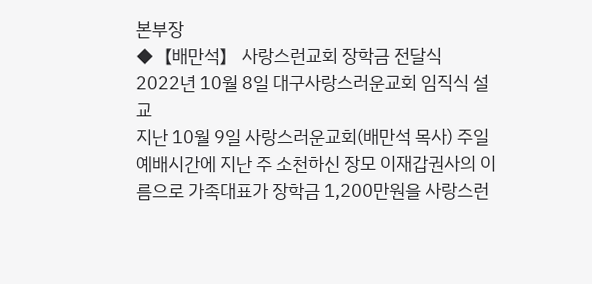본부장
◆【배만석】 사랑스런교회 장학금 전달식
2022년 10월 8일 대구사랑스러운교회 임직식 설교
지난 10월 9일 사랑스러운교회(배만석 목사) 주일 예배시간에 지난 주 소천하신 장모 이재갑권사의 이름으로 가족대표가 장학금 1,200만원을 사랑스런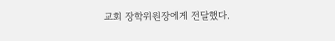교회 장학위원장에게 전달했다.